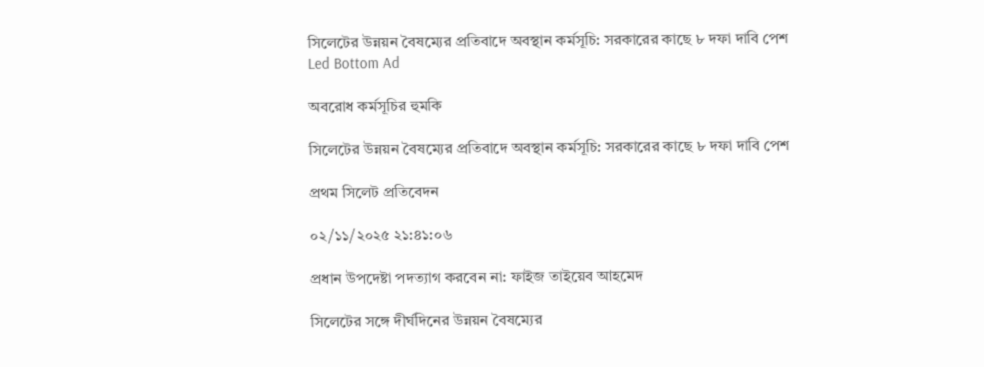সিলেটের উন্নয়ন বৈষম্যের প্রতিবাদে অবস্থান কর্মসূচি: সরকারের কাছে ৮ দফা দাবি পেশ
Led Bottom Ad

অবরোধ কর্মসূচির হুমকি

সিলেটের উন্নয়ন বৈষম্যের প্রতিবাদে অবস্থান কর্মসূচি: সরকারের কাছে ৮ দফা দাবি পেশ

প্রথম সিলেট প্রতিবেদন

০২/১১/২০২৫ ২১:৪১:০৬

প্রধান উপদেষ্টা পদত্যাগ করবেন না: ফাইজ তাইয়েব আহমেদ

সিলেটের সঙ্গে দীর্ঘদিনের উন্নয়ন বৈষম্যের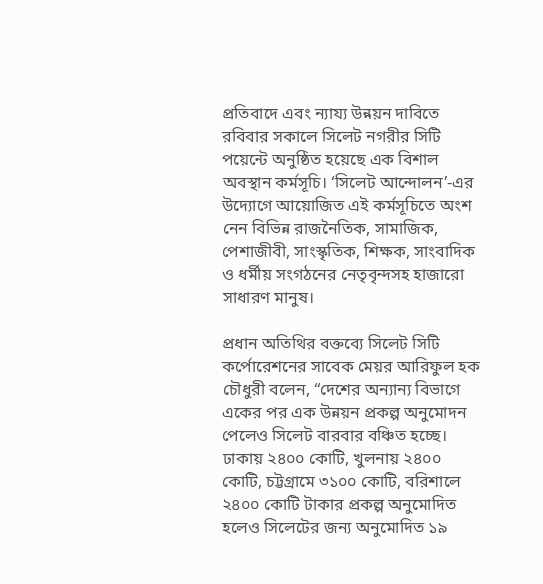প্রতিবাদে এবং ন্যায্য উন্নয়ন দাবিতে রবিবার সকালে সিলেট নগরীর সিটি পয়েন্টে অনুষ্ঠিত হয়েছে এক বিশাল অবস্থান কর্মসূচি। ‘সিলেট আন্দোলন’-এর উদ্যোগে আয়োজিত এই কর্মসূচিতে অংশ নেন বিভিন্ন রাজনৈতিক, সামাজিক, পেশাজীবী, সাংস্কৃতিক, শিক্ষক, সাংবাদিক ও ধর্মীয় সংগঠনের নেতৃবৃন্দসহ হাজারো সাধারণ মানুষ।

প্রধান অতিথির বক্তব্যে সিলেট সিটি কর্পোরেশনের সাবেক মেয়র আরিফুল হক চৌধুরী বলেন, “দেশের অন্যান্য বিভাগে একের পর এক উন্নয়ন প্রকল্প অনুমোদন পেলেও সিলেট বারবার বঞ্চিত হচ্ছে। ঢাকায় ২৪০০ কোটি, খুলনায় ২৪০০ কোটি, চট্টগ্রামে ৩১০০ কোটি, বরিশালে ২৪০০ কোটি টাকার প্রকল্প অনুমোদিত হলেও সিলেটের জন্য অনুমোদিত ১৯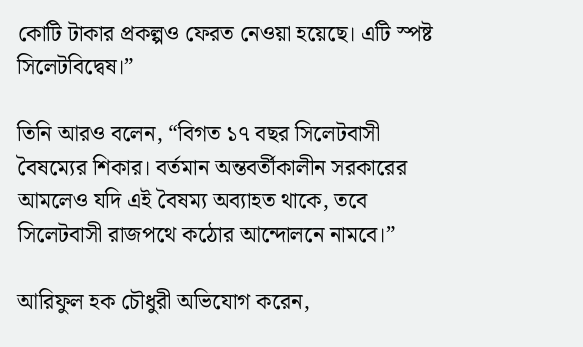কোটি টাকার প্রকল্পও ফেরত নেওয়া হয়েছে। এটি স্পষ্ট সিলেটবিদ্বেষ।”

তিনি আরও বলেন, “বিগত ১৭ বছর সিলেটবাসী বৈষম্যের শিকার। বর্তমান অন্তবর্তীকালীন সরকারের আমলেও যদি এই বৈষম্য অব্যাহত থাকে, তবে সিলেটবাসী রাজপথে কঠোর আন্দোলনে নামবে।”

আরিফুল হক চৌধুরী অভিযোগ করেন,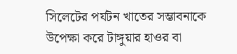সিলেটের পর্যটন খাতের সম্ভাবনাকে উপেক্ষা করে টাঙ্গুয়ার হাওর বা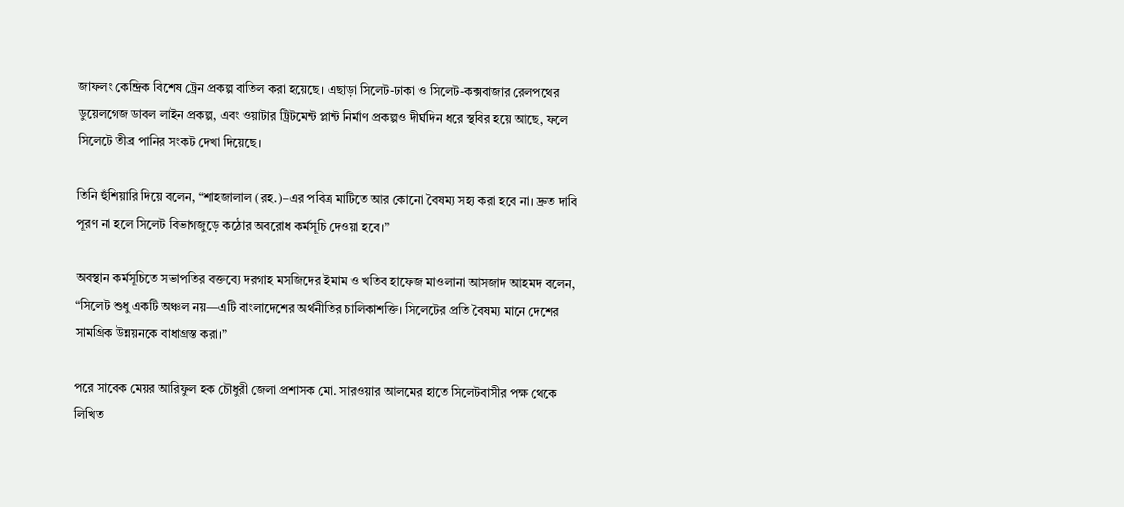জাফলং কেন্দ্রিক বিশেষ ট্রেন প্রকল্প বাতিল করা হয়েছে। এছাড়া সিলেট-ঢাকা ও সিলেট-কক্সবাজার রেলপথের ডুয়েলগেজ ডাবল লাইন প্রকল্প, এবং ওয়াটার ট্রিটমেন্ট প্লান্ট নির্মাণ প্রকল্পও দীর্ঘদিন ধরে স্থবির হয়ে আছে, ফলে সিলেটে তীব্র পানির সংকট দেখা দিয়েছে।

তিনি হুঁশিয়ারি দিয়ে বলেন, “শাহজালাল (রহ.)–এর পবিত্র মাটিতে আর কোনো বৈষম্য সহ্য করা হবে না। দ্রুত দাবি পূরণ না হলে সিলেট বিভাগজুড়ে কঠোর অবরোধ কর্মসূচি দেওয়া হবে।”

অবস্থান কর্মসূচিতে সভাপতির বক্তব্যে দরগাহ মসজিদের ইমাম ও খতিব হাফেজ মাওলানা আসজাদ আহমদ বলেন, “সিলেট শুধু একটি অঞ্চল নয়—এটি বাংলাদেশের অর্থনীতির চালিকাশক্তি। সিলেটের প্রতি বৈষম্য মানে দেশের সামগ্রিক উন্নয়নকে বাধাগ্রস্ত করা।”

পরে সাবেক মেয়র আরিফুল হক চৌধুরী জেলা প্রশাসক মো. সারওয়ার আলমের হাতে সিলেটবাসীর পক্ষ থেকে লিখিত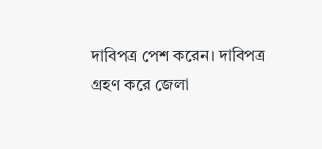দাবিপত্র পেশ করেন। দাবিপত্র গ্রহণ করে জেলা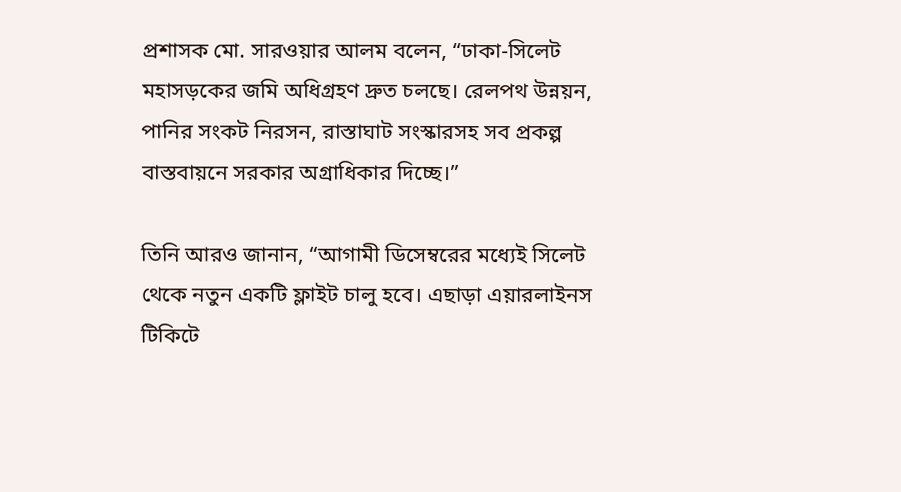প্রশাসক মো. সারওয়ার আলম বলেন, “ঢাকা-সিলেট মহাসড়কের জমি অধিগ্রহণ দ্রুত চলছে। রেলপথ উন্নয়ন, পানির সংকট নিরসন, রাস্তাঘাট সংস্কারসহ সব প্রকল্প বাস্তবায়নে সরকার অগ্রাধিকার দিচ্ছে।”

তিনি আরও জানান, “আগামী ডিসেম্বরের মধ্যেই সিলেট থেকে নতুন একটি ফ্লাইট চালু হবে। এছাড়া এয়ারলাইনস টিকিটে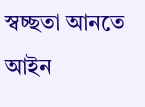স্বচ্ছতা আনতে আইন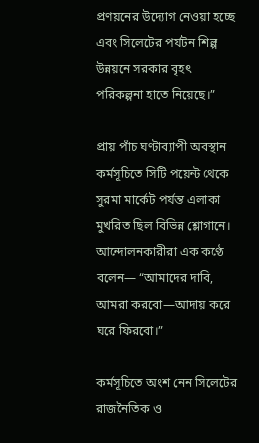প্রণয়নের উদ্যোগ নেওয়া হচ্ছে এবং সিলেটের পর্যটন শিল্প উন্নয়নে সরকার বৃহৎ পরিকল্পনা হাতে নিয়েছে।”

প্রায় পাঁচ ঘণ্টাব্যাপী অবস্থান কর্মসূচিতে সিটি পয়েন্ট থেকে সুরমা মার্কেট পর্যন্ত এলাকা মুখরিত ছিল বিভিন্ন শ্লোগানে। আন্দোলনকারীরা এক কণ্ঠে বলেন— “আমাদের দাবি, আমরা করবো—আদায় করে ঘরে ফিরবো।”

কর্মসূচিতে অংশ নেন সিলেটের রাজনৈতিক ও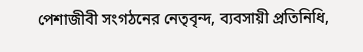পেশাজীবী সংগঠনের নেতৃবৃন্দ, ব্যবসায়ী প্রতিনিধি,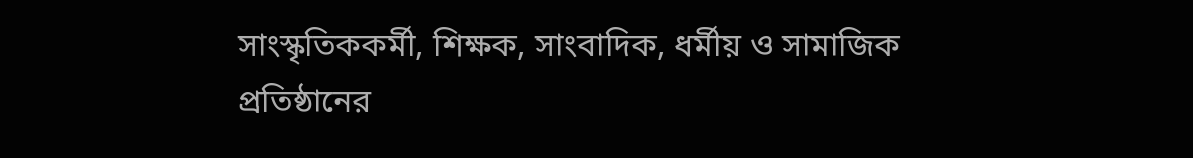সাংস্কৃতিককর্মী, শিক্ষক, সাংবাদিক, ধর্মীয় ও সামাজিক প্রতিষ্ঠানের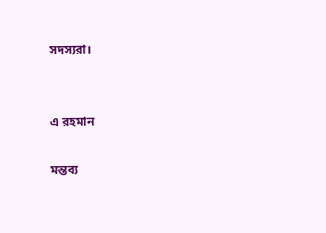সদস্যরা।


এ রহমান

মন্তব্য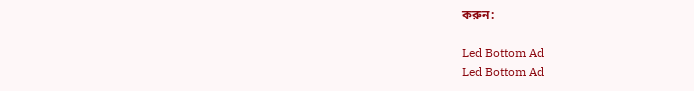করুন:

Led Bottom Ad
Led Bottom Ad